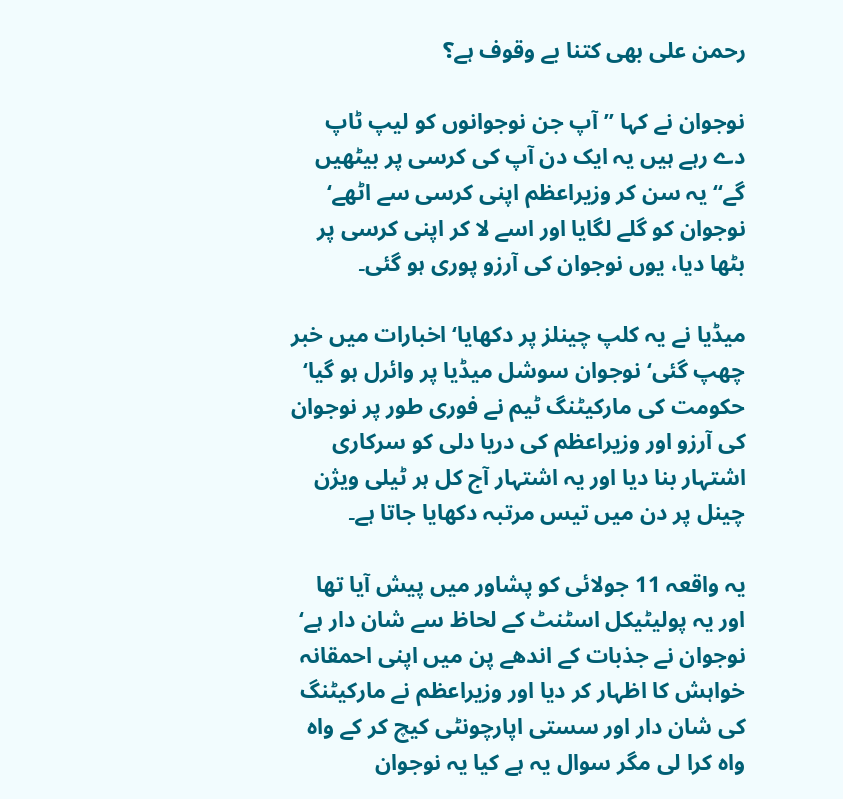رحمن علی بھی کتنا بے وقوف ہے؟

نوجوان نے کہا ’’آپ جن نوجوانوں کو لیپ ٹاپ دے رہے ہیں یہ ایک دن آپ کی کرسی پر بیٹھیں گے‘‘ یہ سن کر وزیراعظم اپنی کرسی سے اٹھے‘ نوجوان کو گلے لگایا اور اسے لا کر اپنی کرسی پر بٹھا دیا، یوں نوجوان کی آرزو پوری ہو گئی۔

میڈیا نے یہ کلپ چینلز پر دکھایا‘ اخبارات میں خبر چھپ گئی‘ نوجوان سوشل میڈیا پر وائرل ہو گیا‘ حکومت کی مارکیٹنگ ٹیم نے فوری طور پر نوجوان کی آرزو اور وزیراعظم کی دریا دلی کو سرکاری اشتہار بنا دیا اور یہ اشتہار آج کل ہر ٹیلی ویژن چینل پر دن میں تیس مرتبہ دکھایا جاتا ہے۔

یہ واقعہ 11 جولائی کو پشاور میں پیش آیا تھا اور یہ پولیٹیکل اسٹنٹ کے لحاظ سے شان دار ہے‘ نوجوان نے جذبات کے اندھے پن میں اپنی احمقانہ خواہش کا اظہار کر دیا اور وزیراعظم نے مارکیٹنگ کی شان دار اور سستی اپارچونٹی کیچ کر کے واہ واہ کرا لی مگر سوال یہ ہے کیا یہ نوجوان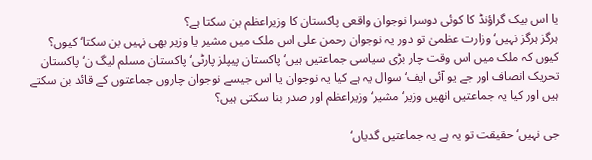یا اس بیک گراؤنڈ کا کوئی دوسرا نوجوان واقعی پاکستان کا وزیراعظم بن سکتا ہے؟
ہرگز ہرگز نہیں‘ وزارت عظمیٰ تو دور یہ نوجوان رحمن علی اس ملک میں مشیر یا وزیر بھی نہیں بن سکتا‘ کیوں؟ کیوں کہ ملک میں اس وقت چار بڑی سیاسی جماعتیں ہیں‘ پاکستان پیپلز پارٹی‘ پاکستان مسلم لیگ ن‘ پاکستان تحریک انصاف اور جے یو آئی ایف‘سوال یہ ہے کیا یہ نوجوان یا اس جیسے نوجوان چاروں جماعتوں کے قائد بن سکتے ہیں اور کیا یہ جماعتیں انھیں وزیر‘ مشیر‘ وزیراعظم اور صدر بنا سکتی ہیں؟

جی نہیں‘ حقیقت تو یہ ہے یہ جماعتیں گدیاں‘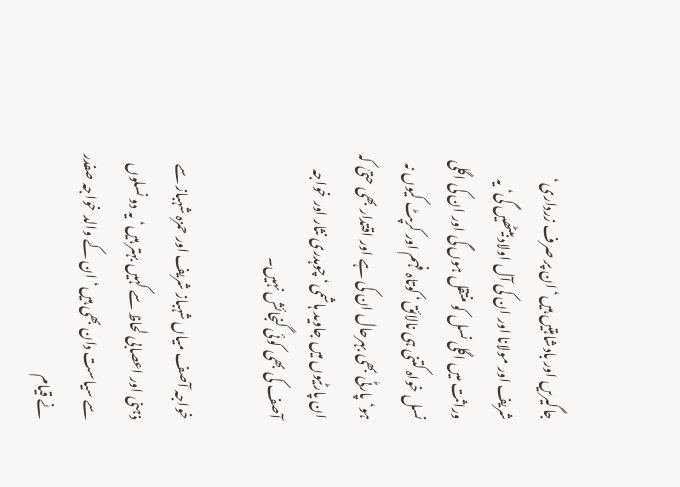جاگیریں اور بادشاہتیں ہیں‘ ان پر صرف زرداری‘ شریف اور مولانا اور ان کی آل اولاد بیٹھیں گی‘ یہ وراثت میں اگلی نسل کو منتقل ہوں گی اور ان کی اگلی نسل خواہ کتنی ہی نالائق‘ کوتاہ فہم اور کرپٹ کیوں نہ ہو‘ پارٹی بھی بہرحال ان کی ہے اور اقتدار بھی حتیٰ کہ ان پارٹیوں میں جاوید ہاشمی‘ چوہدری نثار اور خواجہ آصف کی بھی کوئی گنجائش نہیں۔

خواجہ آصف میاں شہباز شریف اور حمزہ شہباز سے ذہنی اور اعصابی لحاظ سے کہیں بہتر ہیں‘ یہ دو نسلوں سے سیاست دان بھی ہیں‘ ان کے والد خواجہ صفدر نے قیام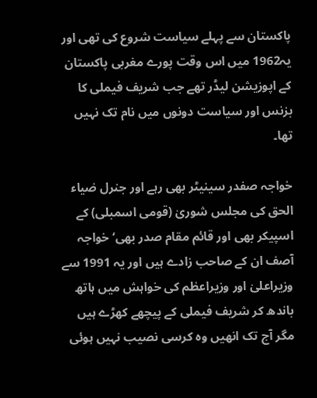پاکستان سے پہلے سیاست شروع کی تھی اور یہ1962 میں اس وقت پورے مغربی پاکستان کے اپوزیشن لیڈر تھے جب شریف فیملی کا بزنس اور سیاست دونوں میں نام تک نہیں تھا۔

خواجہ صفدر سینیٹر بھی رہے اور جنرل ضیاء الحق کی مجلس شوریٰ (قومی اسمبلی) کے اسپیکر بھی اور قائم مقام صدر بھی‘ خواجہ آصف ان کے صاحب زادے ہیں اور یہ 1991 سے وزیراعلیٰ اور وزیراعظم کی خواہش میں ہاتھ باندھ کر شریف فیملی کے پیچھے کھڑے ہیں مگر آج تک انھیں وہ کرسی نصیب نہیں ہوئی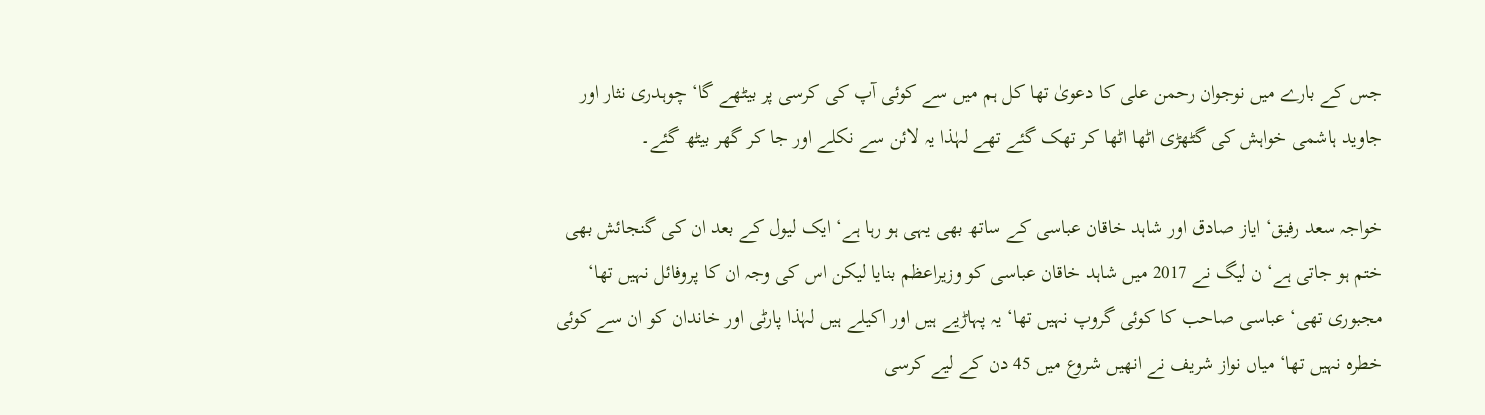جس کے بارے میں نوجوان رحمن علی کا دعویٰ تھا کل ہم میں سے کوئی آپ کی کرسی پر بیٹھے گا‘ چوہدری نثار اور جاوید ہاشمی خواہش کی گٹھڑی اٹھا اٹھا کر تھک گئے تھے لہٰذا یہ لائن سے نکلے اور جا کر گھر بیٹھ گئے۔

خواجہ سعد رفیق‘ ایاز صادق اور شاہد خاقان عباسی کے ساتھ بھی یہی ہو رہا ہے‘ ایک لیول کے بعد ان کی گنجائش بھی ختم ہو جاتی ہے‘ ن لیگ نے 2017 میں شاہد خاقان عباسی کو وزیراعظم بنایا لیکن اس کی وجہ ان کا پروفائل نہیں تھا‘ مجبوری تھی‘ عباسی صاحب کا کوئی گروپ نہیں تھا‘ یہ پہاڑیے ہیں اور اکیلے ہیں لہٰذا پارٹی اور خاندان کو ان سے کوئی خطرہ نہیں تھا‘ میاں نواز شریف نے انھیں شروع میں 45 دن کے لیے کرسی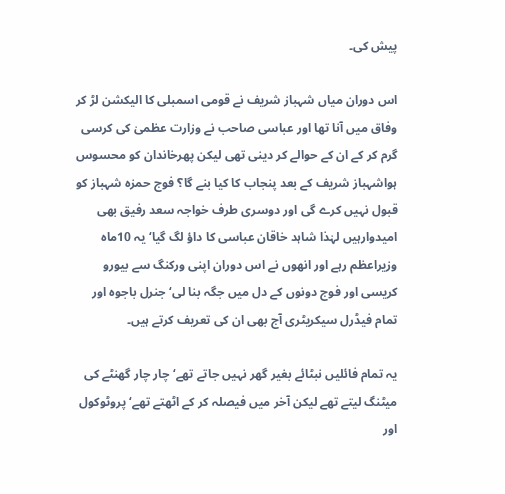پیش کی۔

اس دوران میاں شہباز شریف نے قومی اسمبلی کا الیکشن لڑ کر وفاق میں آنا تھا اور عباسی صاحب نے وزارت عظمیٰ کی کرسی گرم کر کے ان کے حوالے کر دینی تھی لیکن پھرخاندان کو محسوس ہواشہباز شریف کے بعد پنجاب کا کیا بنے گا؟ فوج حمزہ شہباز کو قبول نہیں کرے گی اور دوسری طرف خواجہ سعد رفیق بھی امیدوارہیں لہٰذا شاہد خاقان عباسی کا داؤ لگ گیا‘ یہ 10ماہ وزیراعظم رہے اور انھوں نے اس دوران اپنی ورکنگ سے بیورو کریسی اور فوج دونوں کے دل میں جگہ بنا لی‘ جنرل باجوہ اور تمام فیڈرل سیکریٹری آج بھی ان کی تعریف کرتے ہیں۔

یہ تمام فائلیں نبٹائے بغیر گھر نہیں جاتے تھے‘ چار چار گھنٹے کی میٹنگ لیتے تھے لیکن آخر میں فیصلہ کر کے اٹھتے تھے‘ پروٹوکول اور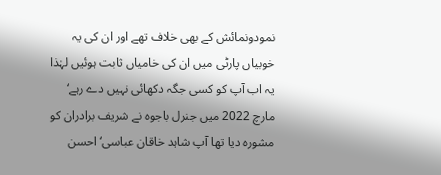نمودونمائش کے بھی خلاف تھے اور ان کی یہ خوبیاں پارٹی میں ان کی خامیاں ثابت ہوئیں لہٰذا یہ اب آپ کو کسی جگہ دکھائی نہیں دے رہے‘ مارچ 2022 میں جنرل باجوہ نے شریف برادران کو مشورہ دیا تھا آپ شاہد خاقان عباسی‘ احسن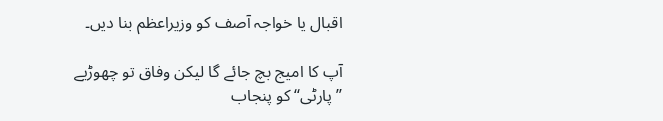اقبال یا خواجہ آصف کو وزیراعظم بنا دیں۔

آپ کا امیج بچ جائے گا لیکن وفاق تو چھوڑیے ’’پارٹی‘‘ کو پنجاب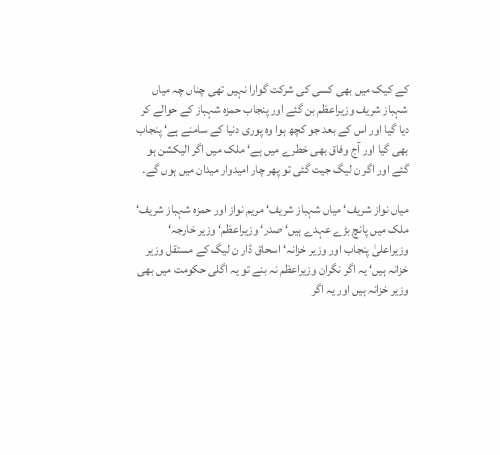کے کیک میں بھی کسی کی شرکت گوارا نہیں تھی چناں چہ میاں شہباز شریف وزیراعظم بن گئے اور پنجاب حمزہ شہباز کے حوالے کر دیا گیا اور اس کے بعد جو کچھ ہوا وہ پوری دنیا کے سامنے ہے‘ پنجاب بھی گیا اور آج وفاق بھی خطرے میں ہے‘ ملک میں اگر الیکشن ہو گئے اور اگر ن لیگ جیت گئی تو پھر چار امیدوار میدان میں ہوں گے۔

میاں نواز شریف‘ میاں شہباز شریف‘ مریم نواز اور حمزہ شہباز شریف‘ ملک میں پانچ بڑے عہدے ہیں‘ صدر‘ وزیراعظم‘ وزیر خارجہ‘ وزیراعلیٰ پنجاب اور وزیر خزانہ‘ اسحاق ڈار ن لیگ کے مستقل وزیر خزانہ ہیں‘ یہ اگر نگران وزیراعظم نہ بنے تو یہ اگلی حکومت میں بھی وزیر خزانہ ہیں اور یہ اگر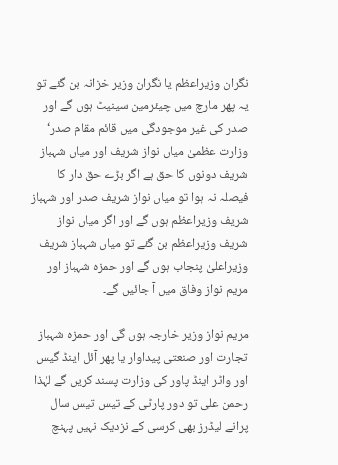نگران وزیراعظم یا نگران وزیر خزانہ بن گئے تو یہ پھر مارچ میں چیئرمین سینیٹ ہوں گے اور صدر کی غیر موجودگی میں قائم مقام صدر‘ وزارت عظمیٰ میاں نواز شریف اور میاں شہباز شریف دونوں کا حق ہے اگر بڑے حق دار کا فیصلہ نہ ہوا تو میاں نواز شریف صدر اور شہباز شریف وزیراعظم ہوں گے اور اگر میاں نواز شریف وزیراعظم بن گئے تو میاں شہباز شریف وزیراعلیٰ پنجاب ہوں گے اور حمزہ شہباز اور مریم نواز وفاق میں آ جائیں گے۔

مریم نواز وزیر خارجہ ہوں گی اور حمزہ شہباز تجارت اور صنعتی پیداوار یا پھر آئل اینڈ گیس اور واٹر اینڈ پاور کی وزارت پسند کریں گے لہٰذا رحمن علی تو دور پارٹی کے تیس تیس سال پرانے لیڈرز بھی کرسی کے نزدیک نہیں پہنچ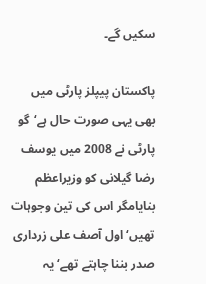سکیں گے۔

پاکستان پیپلز پارٹی میں بھی یہی صورت حال ہے‘گو پارٹی نے 2008 میں یوسف رضا گیلانی کو وزیراعظم بنایامگر اس کی تین وجوہات تھیں‘ اول آصف علی زرداری صدر بننا چاہتے تھے‘ یہ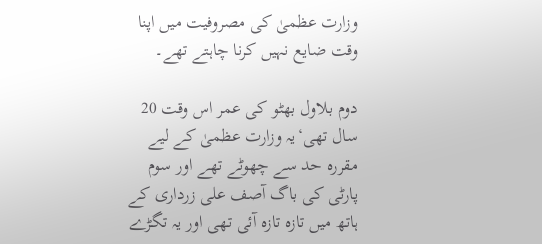وزارت عظمیٰ کی مصروفیت میں اپنا وقت ضایع نہیں کرنا چاہتے تھے۔

دوم بلاول بھٹو کی عمر اس وقت 20 سال تھی‘یہ وزارت عظمیٰ کے لیے مقررہ حد سے چھوٹے تھے اور سوم پارٹی کی باگ آصف علی زرداری کے ہاتھ میں تازہ تازہ آئی تھی اور یہ تگڑے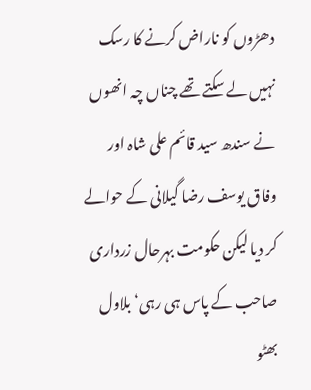دھڑوں کو ناراض کرنے کا رسک نہیں لے سکتے تھے چناں چہ انھوں نے سندھ سید قائم علی شاہ اور وفاق یوسف رضا گیلانی کے حوالے کر دیا لیکن حکومت بہرحال زرداری صاحب کے پاس ہی رہی‘ بلاول بھٹو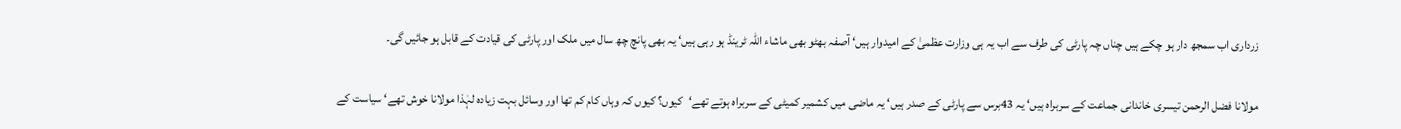زرداری اب سمجھ دار ہو چکے ہیں چناں چہ پارٹی کی طرف سے اب یہ ہی وزارت عظمیٰ کے امیدوار ہیں‘ آصفہ بھٹو بھی ماشاء اللہ ٹرینڈ ہو رہی ہیں‘ یہ بھی پانچ چھ سال میں ملک اور پارٹی کی قیادت کے قابل ہو جائیں گی۔

مولانا فضل الرحمن تیسری خاندانی جماعت کے سربراہ ہیں‘ یہ 43برس سے پارٹی کے صدر ہیں‘ یہ ماضی میں کشمیر کمیٹی کے سربراہ ہوتے تھے‘کیوں؟ کیوں کہ وہاں کام کم تھا اور وسائل بہت زیادہ لہٰذا مولانا خوش تھے‘ سیاست کے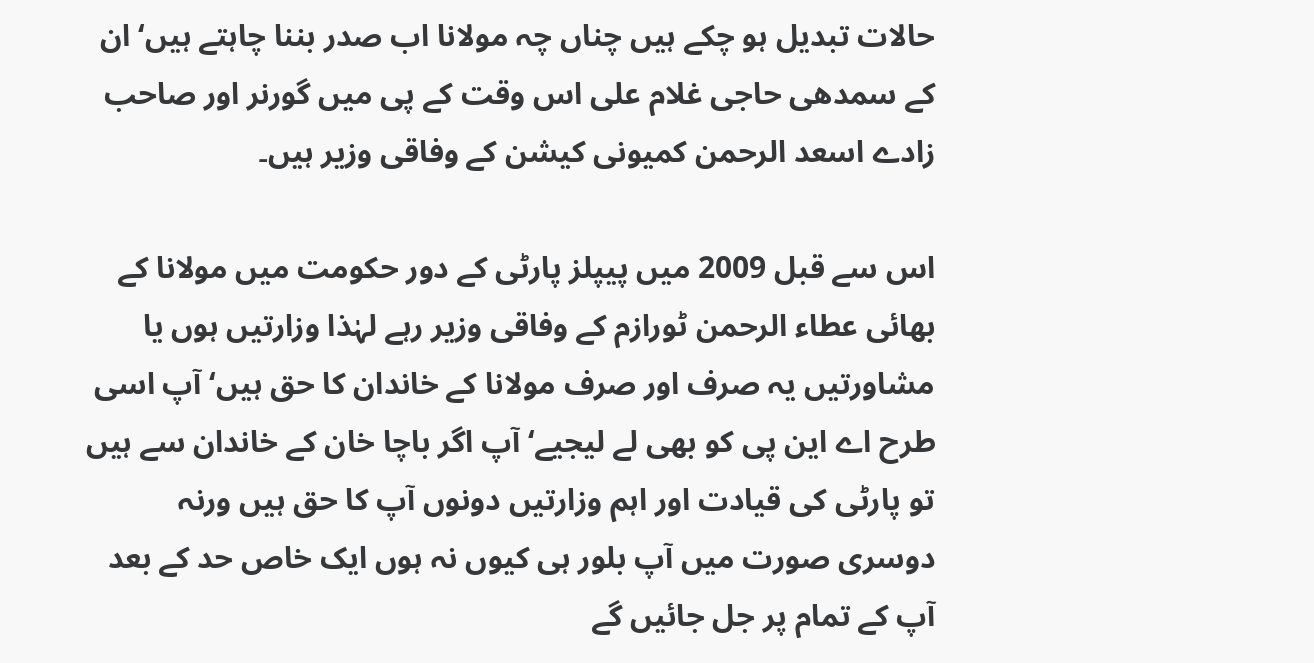حالات تبدیل ہو چکے ہیں چناں چہ مولانا اب صدر بننا چاہتے ہیں‘ ان کے سمدھی حاجی غلام علی اس وقت کے پی میں گورنر اور صاحب زادے اسعد الرحمن کمیونی کیشن کے وفاقی وزیر ہیں۔

اس سے قبل 2009 میں پیپلز پارٹی کے دور حکومت میں مولانا کے بھائی عطاء الرحمن ٹورازم کے وفاقی وزیر رہے لہٰذا وزارتیں ہوں یا مشاورتیں یہ صرف اور صرف مولانا کے خاندان کا حق ہیں‘ آپ اسی طرح اے این پی کو بھی لے لیجیے‘ آپ اگر باچا خان کے خاندان سے ہیں تو پارٹی کی قیادت اور اہم وزارتیں دونوں آپ کا حق ہیں ورنہ دوسری صورت میں آپ بلور ہی کیوں نہ ہوں ایک خاص حد کے بعد آپ کے تمام پر جل جائیں گے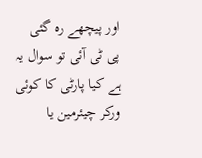اور پیچھے رہ گئی پی ٹی آئی تو سوال یہ ہے کیا پارٹی کا کوئی ورکر چیئرمین یا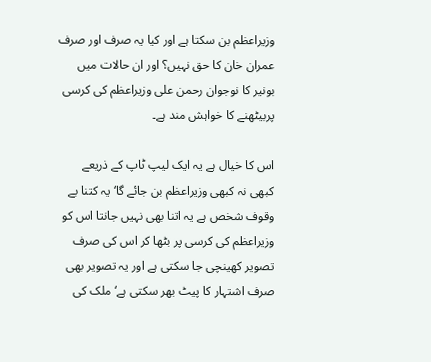وزیراعظم بن سکتا ہے اور کیا یہ صرف اور صرف عمران خان کا حق نہیں؟ اور ان حالات میں بونیر کا نوجوان رحمن علی وزیراعظم کی کرسی پربیٹھنے کا خواہش مند ہے۔

اس کا خیال ہے یہ ایک لیپ ٹاپ کے ذریعے کبھی نہ کبھی وزیراعظم بن جائے گا‘ یہ کتنا بے وقوف شخص ہے یہ اتنا بھی نہیں جانتا اس کو وزیراعظم کی کرسی پر بٹھا کر اس کی صرف تصویر کھینچی جا سکتی ہے اور یہ تصویر بھی صرف اشتہار کا پیٹ بھر سکتی ہے‘ ملک کی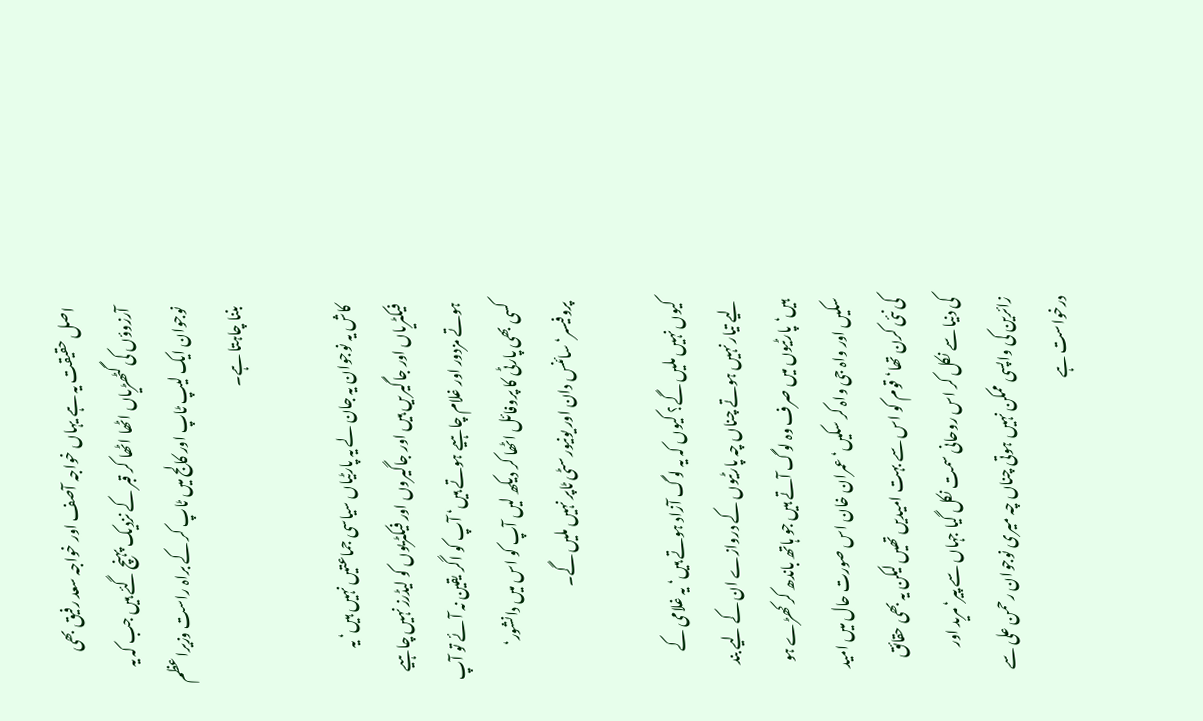اصل حقیقت یہ ہے یہاں خواجہ آصف اور خواجہ سعد رفیق بھی آرزوؤں کی گٹھڑیاں اٹھا اٹھا کر قبر کے نزدیک پہنچ گئے ہیں جب کہ یہ نوجوان ایک لیپ ٹاپ اور کالج میں ٹاپ کر کے براہ راست وزیراعظم بننا چاہتا ہے۔

کاش یہ نوجوان یہ جان لے یہ پارٹیاں سیاسی جماعتیں نہیں ہیں‘ یہ فیکٹریاں اور جاگیریں ہیں اور جاگیروں اور فیکٹریوں کو لیڈرز نہیں چاہیے ہوتے مزدور اور غلام چاہیے ہوتے ہیں‘ آپ کو اگر یقین نہ آئے تو آپ کسی بھی پارٹی کا پروفائل اٹھا کر دیکھ لیں آپ کو اس میں دانشور‘ پروفیسر‘ سائنس دان اور یونیورسٹی ٹاپر نہیں ملیں گے۔

کیوں نہیں ملیں گے؟ کیوں کہ یہ لوگ آزاد ہوتے ہیں‘ یہ غلامی کے لیے تیار نہیں ہوتے چناں چہ پارٹیوں کے دروازے ان کے لیے بند ہیں‘پارٹیوں میں صرف وہ لوگ آتے ہیں جو ہاتھ باندھ کر کھڑے ہو سکیں اور واہ جی واہ کر سکیں‘ عمران خان اس صورت حال میں امید کی نئی کرن تھا‘ قوم کو اس سے بہت امیدیں تھیں لیکن یہ بھی حقائق کی دنیا سے نکل کر اس روحانی سمت نکل گیا جہاں سے پیر‘ مرید اور زائرین کی واپسی ممکن نہیں ہوتی چناں چہ میری نوجوان رحمن علی سے درخواست ہے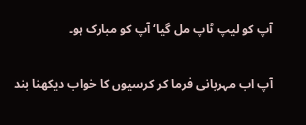آپ کو لیپ ٹاپ مل گیا‘ آپ کو مبارک ہو۔

آپ اب مہربانی فرما کر کرسیوں کا خواب دیکھنا بند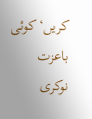کریں‘کوئی باعزت نوکری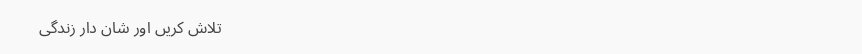تلاش کریں اور شان دار زندگی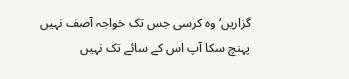گزاریں‘ وہ کرسی جس تک خواجہ آصف نہیں پہنچ سکا آپ اس کے سائے تک نہیں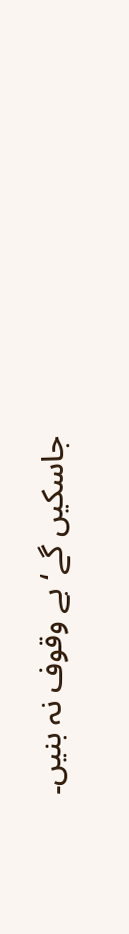جاسکیں گے‘ بے وقوف نہ بنیں۔